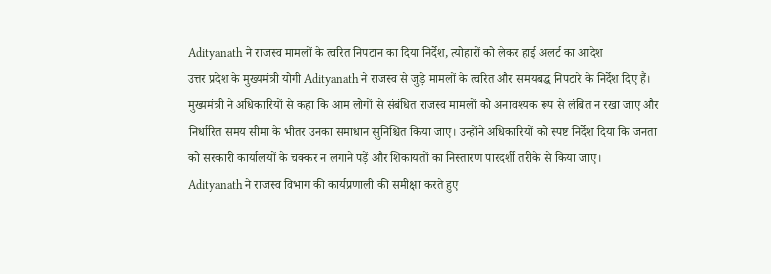Adityanath ने राजस्व मामलों के त्वरित निपटान का दिया निर्देश, त्योहारों को लेकर हाई अलर्ट का आदेश
उत्तर प्रदेश के मुख्यमंत्री योगी Adityanath ने राजस्व से जुड़े मामलों के त्वरित और समयबद्ध निपटारे के निर्देश दिए हैं। मुख्यमंत्री ने अधिकारियों से कहा कि आम लोगों से संबंधित राजस्व मामलों को अनावश्यक रूप से लंबित न रखा जाए और निर्धारित समय सीमा के भीतर उनका समाधान सुनिश्चित किया जाए। उन्होंने अधिकारियों को स्पष्ट निर्देश दिया कि जनता को सरकारी कार्यालयों के चक्कर न लगाने पड़ें और शिकायतों का निस्तारण पारदर्शी तरीके से किया जाए।
Adityanath ने राजस्व विभाग की कार्यप्रणाली की समीक्षा करते हुए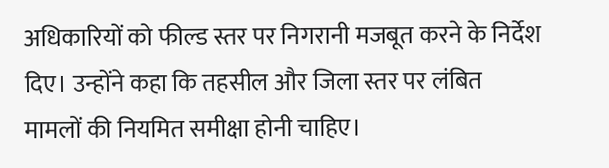अधिकारियों को फील्ड स्तर पर निगरानी मजबूत करने के निर्देश दिए। उन्होंने कहा कि तहसील और जिला स्तर पर लंबित मामलों की नियमित समीक्षा होनी चाहिए।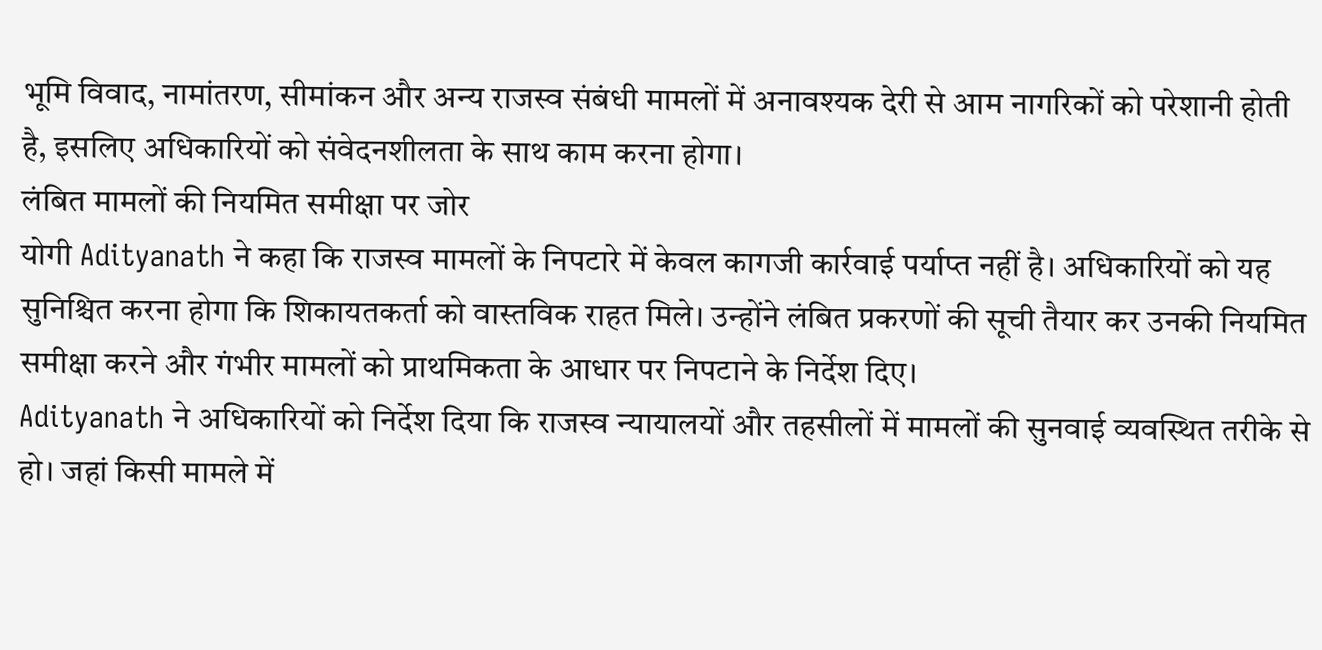भूमि विवाद, नामांतरण, सीमांकन और अन्य राजस्व संबंधी मामलों में अनावश्यक देरी से आम नागरिकों को परेशानी होती है, इसलिए अधिकारियों को संवेदनशीलता के साथ काम करना होगा।
लंबित मामलों की नियमित समीक्षा पर जोर
योगी Adityanath ने कहा कि राजस्व मामलों के निपटारे में केवल कागजी कार्रवाई पर्याप्त नहीं है। अधिकारियों को यह सुनिश्चित करना होगा कि शिकायतकर्ता को वास्तविक राहत मिले। उन्होंने लंबित प्रकरणों की सूची तैयार कर उनकी नियमित समीक्षा करने और गंभीर मामलों को प्राथमिकता के आधार पर निपटाने के निर्देश दिए।
Adityanath ने अधिकारियों को निर्देश दिया कि राजस्व न्यायालयों और तहसीलों में मामलों की सुनवाई व्यवस्थित तरीके से हो। जहां किसी मामले में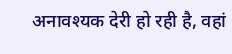अनावश्यक देरी हो रही है, वहां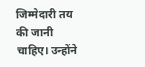जिम्मेदारी तय की जानी चाहिए। उन्होंने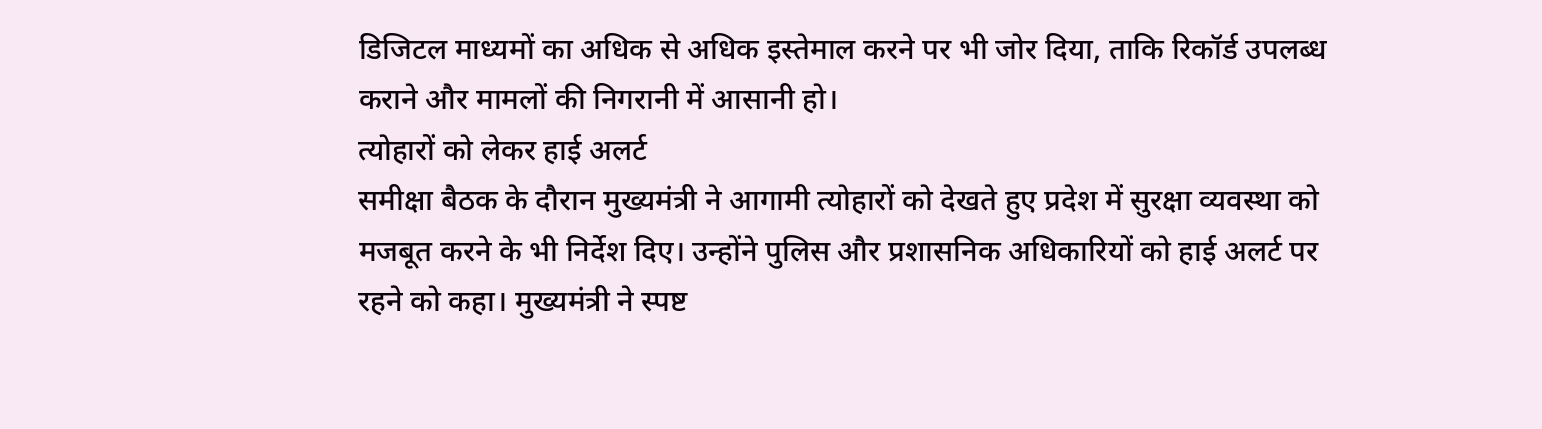डिजिटल माध्यमों का अधिक से अधिक इस्तेमाल करने पर भी जोर दिया, ताकि रिकॉर्ड उपलब्ध कराने और मामलों की निगरानी में आसानी हो।
त्योहारों को लेकर हाई अलर्ट
समीक्षा बैठक के दौरान मुख्यमंत्री ने आगामी त्योहारों को देखते हुए प्रदेश में सुरक्षा व्यवस्था को मजबूत करने के भी निर्देश दिए। उन्होंने पुलिस और प्रशासनिक अधिकारियों को हाई अलर्ट पर रहने को कहा। मुख्यमंत्री ने स्पष्ट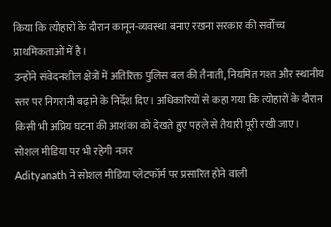किया कि त्योहारों के दौरान कानून-व्यवस्था बनाए रखना सरकार की सर्वोच्च प्राथमिकताओं में है।
उन्होंने संवेदनशील क्षेत्रों में अतिरिक्त पुलिस बल की तैनाती, नियमित गश्त और स्थानीय स्तर पर निगरानी बढ़ाने के निर्देश दिए। अधिकारियों से कहा गया कि त्योहारों के दौरान किसी भी अप्रिय घटना की आशंका को देखते हुए पहले से तैयारी पूरी रखी जाए।
सोशल मीडिया पर भी रहेगी नजर
Adityanath ने सोशल मीडिया प्लेटफॉर्म पर प्रसारित होने वाली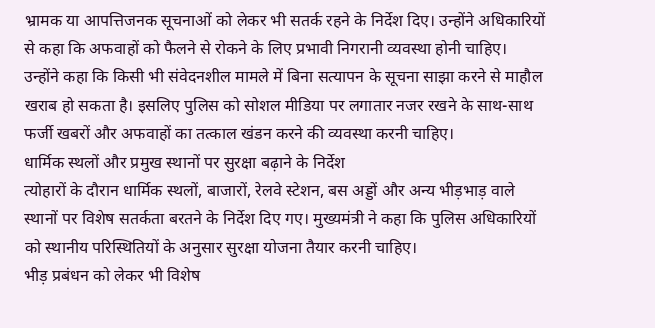भ्रामक या आपत्तिजनक सूचनाओं को लेकर भी सतर्क रहने के निर्देश दिए। उन्होंने अधिकारियों से कहा कि अफवाहों को फैलने से रोकने के लिए प्रभावी निगरानी व्यवस्था होनी चाहिए।
उन्होंने कहा कि किसी भी संवेदनशील मामले में बिना सत्यापन के सूचना साझा करने से माहौल खराब हो सकता है। इसलिए पुलिस को सोशल मीडिया पर लगातार नजर रखने के साथ-साथ फर्जी खबरों और अफवाहों का तत्काल खंडन करने की व्यवस्था करनी चाहिए।
धार्मिक स्थलों और प्रमुख स्थानों पर सुरक्षा बढ़ाने के निर्देश
त्योहारों के दौरान धार्मिक स्थलों, बाजारों, रेलवे स्टेशन, बस अड्डों और अन्य भीड़भाड़ वाले स्थानों पर विशेष सतर्कता बरतने के निर्देश दिए गए। मुख्यमंत्री ने कहा कि पुलिस अधिकारियों को स्थानीय परिस्थितियों के अनुसार सुरक्षा योजना तैयार करनी चाहिए।
भीड़ प्रबंधन को लेकर भी विशेष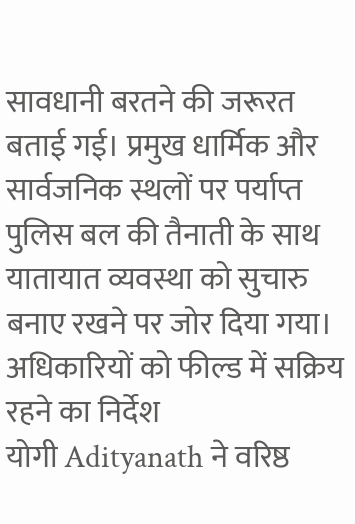सावधानी बरतने की जरूरत बताई गई। प्रमुख धार्मिक और सार्वजनिक स्थलों पर पर्याप्त पुलिस बल की तैनाती के साथ यातायात व्यवस्था को सुचारु बनाए रखने पर जोर दिया गया।
अधिकारियों को फील्ड में सक्रिय रहने का निर्देश
योगी Adityanath ने वरिष्ठ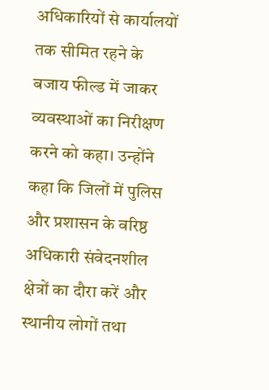अधिकारियों से कार्यालयों तक सीमित रहने के बजाय फील्ड में जाकर व्यवस्थाओं का निरीक्षण करने को कहा। उन्होंने कहा कि जिलों में पुलिस और प्रशासन के वरिष्ठ अधिकारी संवेदनशील क्षेत्रों का दौरा करें और स्थानीय लोगों तथा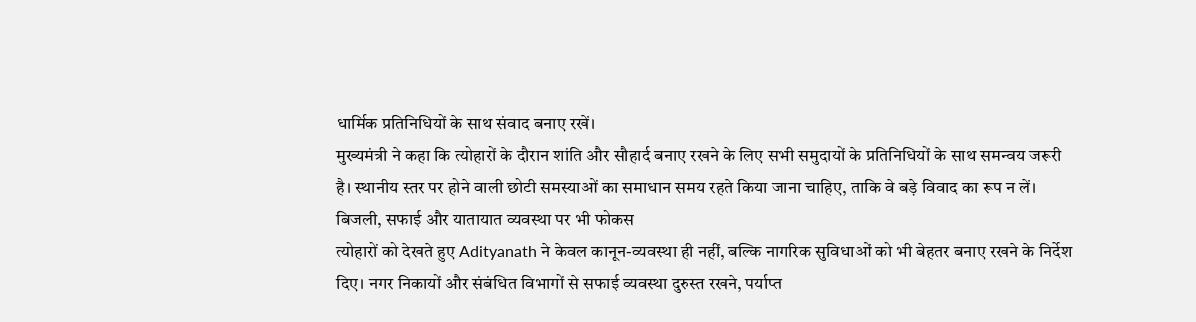धार्मिक प्रतिनिधियों के साथ संवाद बनाए रखें।
मुख्यमंत्री ने कहा कि त्योहारों के दौरान शांति और सौहार्द बनाए रखने के लिए सभी समुदायों के प्रतिनिधियों के साथ समन्वय जरूरी है। स्थानीय स्तर पर होने वाली छोटी समस्याओं का समाधान समय रहते किया जाना चाहिए, ताकि वे बड़े विवाद का रूप न लें।
बिजली, सफाई और यातायात व्यवस्था पर भी फोकस
त्योहारों को देखते हुए Adityanath ने केवल कानून-व्यवस्था ही नहीं, बल्कि नागरिक सुविधाओं को भी बेहतर बनाए रखने के निर्देश दिए। नगर निकायों और संबंधित विभागों से सफाई व्यवस्था दुरुस्त रखने, पर्याप्त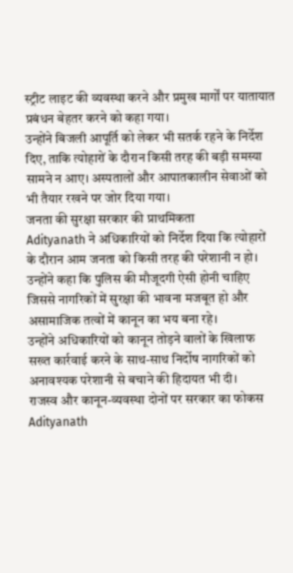स्ट्रीट लाइट की व्यवस्था करने और प्रमुख मार्गों पर यातायात प्रबंधन बेहतर करने को कहा गया।
उन्होंने बिजली आपूर्ति को लेकर भी सतर्क रहने के निर्देश दिए, ताकि त्योहारों के दौरान किसी तरह की बड़ी समस्या सामने न आए। अस्पतालों और आपातकालीन सेवाओं को भी तैयार रखने पर जोर दिया गया।
जनता की सुरक्षा सरकार की प्राथमिकता
Adityanath ने अधिकारियों को निर्देश दिया कि त्योहारों के दौरान आम जनता को किसी तरह की परेशानी न हो। उन्होंने कहा कि पुलिस की मौजूदगी ऐसी होनी चाहिए जिससे नागरिकों में सुरक्षा की भावना मजबूत हो और असामाजिक तत्वों में कानून का भय बना रहे।
उन्होंने अधिकारियों को कानून तोड़ने वालों के खिलाफ सख्त कार्रवाई करने के साथ-साथ निर्दोष नागरिकों को अनावश्यक परेशानी से बचाने की हिदायत भी दी।
राजस्व और कानून-व्यवस्था दोनों पर सरकार का फोकस
Adityanath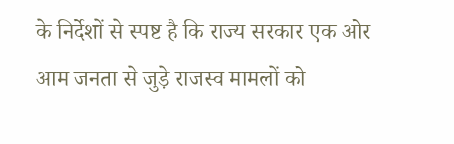के निर्देशों से स्पष्ट है कि राज्य सरकार एक ओर आम जनता से जुड़े राजस्व मामलों को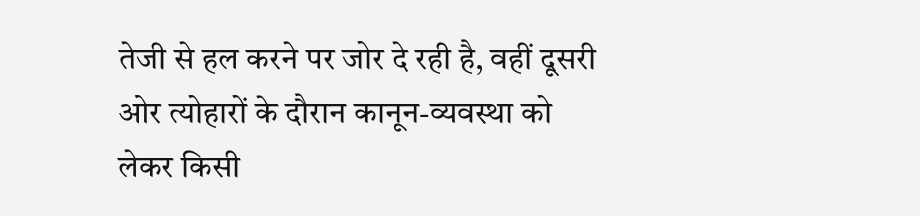तेजी से हल करने पर जोर दे रही है, वहीं दूसरी ओर त्योहारों के दौरान कानून-व्यवस्था को लेकर किसी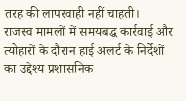तरह की लापरवाही नहीं चाहती।
राजस्व मामलों में समयबद्ध कार्रवाई और त्योहारों के दौरान हाई अलर्ट के निर्देशों का उद्देश्य प्रशासनिक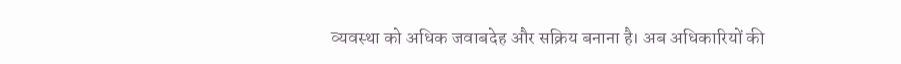व्यवस्था को अधिक जवाबदेह और सक्रिय बनाना है। अब अधिकारियों की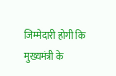जिम्मेदारी होगी कि मुख्यमंत्री के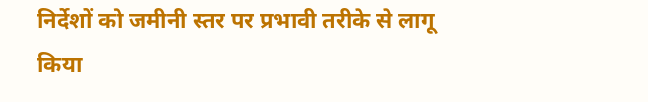निर्देशों को जमीनी स्तर पर प्रभावी तरीके से लागू किया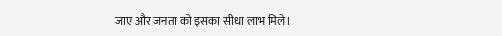जाए और जनता को इसका सीधा लाभ मिले।